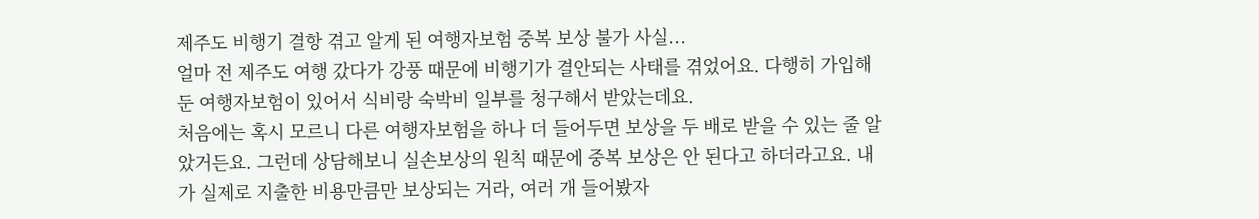제주도 비행기 결항 겪고 알게 된 여행자보험 중복 보상 불가 사실...
얼마 전 제주도 여행 갔다가 강풍 때문에 비행기가 결안되는 사태를 겪었어요. 다행히 가입해둔 여행자보험이 있어서 식비랑 숙박비 일부를 청구해서 받았는데요.
처음에는 혹시 모르니 다른 여행자보험을 하나 더 들어두면 보상을 두 배로 받을 수 있는 줄 알았거든요. 그런데 상담해보니 실손보상의 원칙 때문에 중복 보상은 안 된다고 하더라고요. 내가 실제로 지출한 비용만큼만 보상되는 거라, 여러 개 들어봤자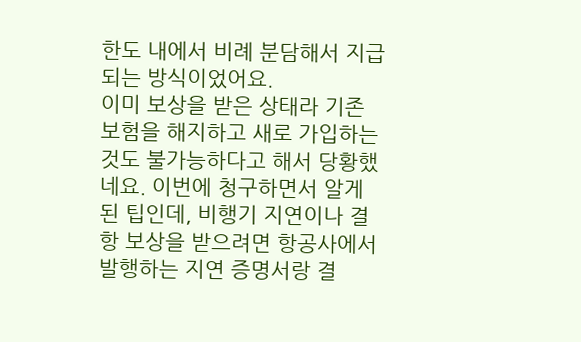한도 내에서 비례 분담해서 지급되는 방식이었어요.
이미 보상을 받은 상태라 기존 보험을 해지하고 새로 가입하는 것도 불가능하다고 해서 당황했네요. 이번에 청구하면서 알게 된 팁인데, 비행기 지연이나 결항 보상을 받으려면 항공사에서 발행하는 지연 증명서랑 결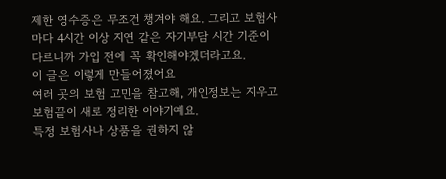제한 영수증은 무조건 챙겨야 해요. 그리고 보험사마다 4시간 이상 지연 같은 자기부담 시간 기준이 다르니까 가입 전에 꼭 확인해야겠더라고요.
이 글은 이렇게 만들어졌어요
여러 곳의 보험 고민을 참고해, 개인정보는 지우고 보험끝이 새로 정리한 이야기예요.
특정 보험사나 상품을 권하지 않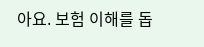아요. 보험 이해를 돕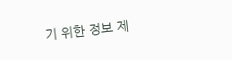기 위한 정보 제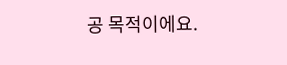공 목적이에요.